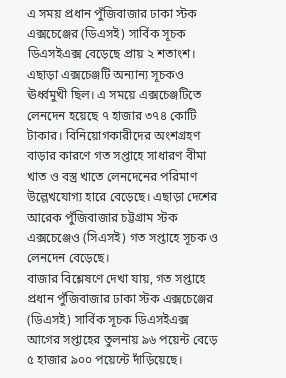এ সময় প্রধান পুঁজিবাজার ঢাকা স্টক এক্সচেঞ্জের (ডিএসই) সার্বিক সূচক ডিএসইএক্স বেড়েছে প্রায় ২ শতাংশ। এছাড়া এক্সচেঞ্জটি অন্যান্য সূচকও ঊর্ধ্বমুখী ছিল। এ সময়ে এক্সচেঞ্জটিতে লেনদেন হয়েছে ৭ হাজার ৩৭৪ কোটি টাকার। বিনিয়োগকারীদের অংশগ্রহণ বাড়ার কারণে গত সপ্তাহে সাধারণ বীমা খাত ও বস্ত্র খাতে লেনদেনের পরিমাণ উল্লেখযোগ্য হারে বেড়েছে। এছাড়া দেশের আরেক পুঁজিবাজার চট্টগ্রাম স্টক এক্সচেঞ্জেও (সিএসই) গত সপ্তাহে সূচক ও লেনদেন বেড়েছে।
বাজার বিশ্লেষণে দেখা যায়, গত সপ্তাহে প্রধান পুঁজিবাজার ঢাকা স্টক এক্সচেঞ্জের (ডিএসই) সার্বিক সূচক ডিএসইএক্স আগের সপ্তাহের তুলনায় ৯৬ পয়েন্ট বেড়ে ৫ হাজার ৯০০ পয়েন্টে দাঁড়িয়েছে।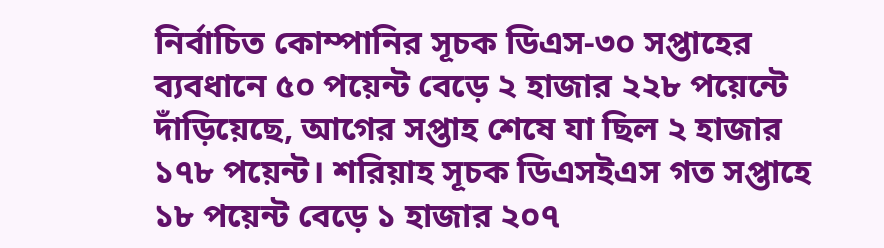নির্বাচিত কোম্পানির সূচক ডিএস-৩০ সপ্তাহের ব্যবধানে ৫০ পয়েন্ট বেড়ে ২ হাজার ২২৮ পয়েন্টে দাঁড়িয়েছে, আগের সপ্তাহ শেষে যা ছিল ২ হাজার ১৭৮ পয়েন্ট। শরিয়াহ সূচক ডিএসইএস গত সপ্তাহে ১৮ পয়েন্ট বেড়ে ১ হাজার ২০৭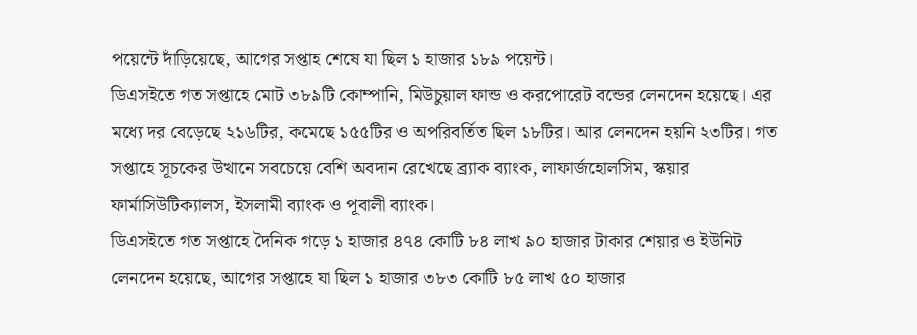পয়েন্টে দাঁড়িয়েছে, আগের সপ্তাহ শেষে যা ছিল ১ হাজার ১৮৯ পয়েন্ট।
ডিএসইতে গত সপ্তাহে মোট ৩৮৯টি কোম্পানি, মিউচুয়াল ফান্ড ও করপোরেট বন্ডের লেনদেন হয়েছে। এর মধ্যে দর বেড়েছে ২১৬টির, কমেছে ১৫৫টির ও অপরিবর্তিত ছিল ১৮টির। আর লেনদেন হয়নি ২৩টির। গত সপ্তাহে সূচকের উত্থানে সবচেয়ে বেশি অবদান রেখেছে ব্র্যাক ব্যাংক, লাফার্জহোলসিম, স্কয়ার ফার্মাসিউটিক্যালস, ইসলামী ব্যাংক ও পূবালী ব্যাংক।
ডিএসইতে গত সপ্তাহে দৈনিক গড়ে ১ হাজার ৪৭৪ কোটি ৮৪ লাখ ৯০ হাজার টাকার শেয়ার ও ইউনিট লেনদেন হয়েছে, আগের সপ্তাহে যা ছিল ১ হাজার ৩৮৩ কোটি ৮৫ লাখ ৫০ হাজার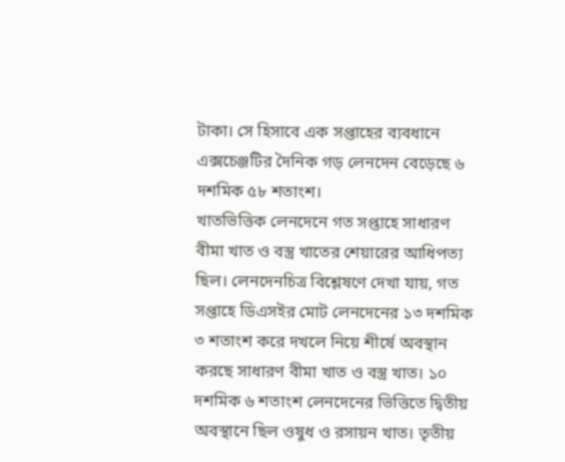টাকা। সে হিসাবে এক সপ্তাহের ব্যবধানে এক্সচেঞ্জটির দৈনিক গড় লেনদেন বেড়েছে ৬ দশমিক ৫৮ শতাংশ।
খাতভিত্তিক লেনদেনে গত সপ্তাহে সাধারণ বীমা খাত ও বস্ত্র খাতের শেয়ারের আধিপত্য ছিল। লেনদেনচিত্র বিশ্লেষণে দেখা যায়, গত সপ্তাহে ডিএসইর মোট লেনদেনের ১৩ দশমিক ৩ শতাংশ করে দখলে নিয়ে শীর্ষে অবস্থান করছে সাধারণ বীমা খাত ও বস্ত্র খাত। ১০ দশমিক ৬ শতাংশ লেনদেনের ভিত্তিতে দ্বিতীয় অবস্থানে ছিল ওষুধ ও রসায়ন খাত। তৃতীয়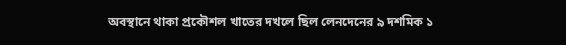অবস্থানে থাকা প্রকৌশল খাতের দখলে ছিল লেনদেনের ৯ দশমিক ১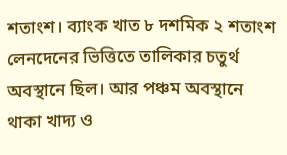শতাংশ। ব্যাংক খাত ৮ দশমিক ২ শতাংশ লেনদেনের ভিত্তিতে তালিকার চতুর্থ অবস্থানে ছিল। আর পঞ্চম অবস্থানে থাকা খাদ্য ও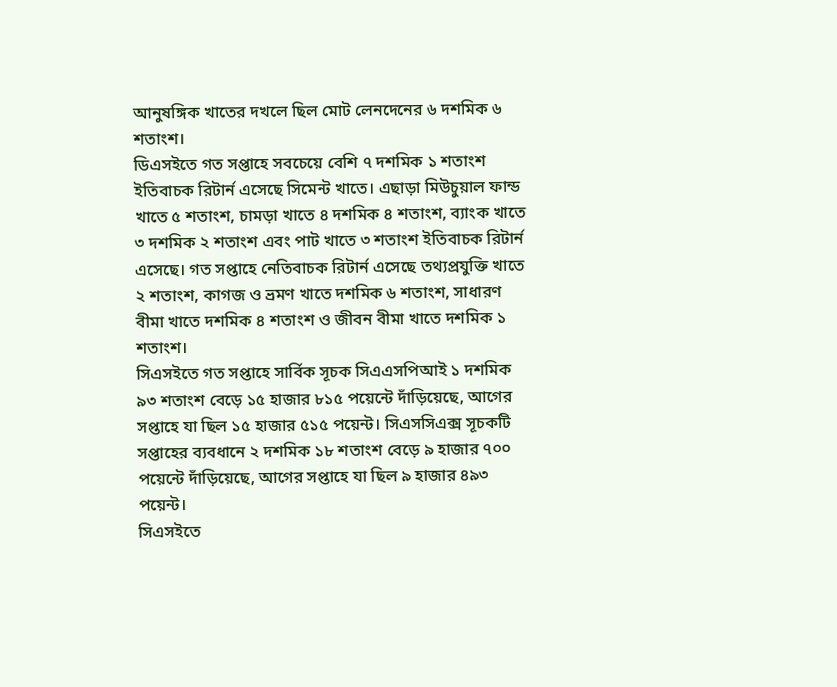আনুষঙ্গিক খাতের দখলে ছিল মোট লেনদেনের ৬ দশমিক ৬ শতাংশ।
ডিএসইতে গত সপ্তাহে সবচেয়ে বেশি ৭ দশমিক ১ শতাংশ ইতিবাচক রিটার্ন এসেছে সিমেন্ট খাতে। এছাড়া মিউচুয়াল ফান্ড খাতে ৫ শতাংশ, চামড়া খাতে ৪ দশমিক ৪ শতাংশ, ব্যাংক খাতে ৩ দশমিক ২ শতাংশ এবং পাট খাতে ৩ শতাংশ ইতিবাচক রিটার্ন এসেছে। গত সপ্তাহে নেতিবাচক রিটার্ন এসেছে তথ্যপ্রযুক্তি খাতে ২ শতাংশ, কাগজ ও ভ্রমণ খাতে দশমিক ৬ শতাংশ, সাধারণ বীমা খাতে দশমিক ৪ শতাংশ ও জীবন বীমা খাতে দশমিক ১ শতাংশ।
সিএসইতে গত সপ্তাহে সার্বিক সূচক সিএএসপিআই ১ দশমিক ৯৩ শতাংশ বেড়ে ১৫ হাজার ৮১৫ পয়েন্টে দাঁড়িয়েছে, আগের সপ্তাহে যা ছিল ১৫ হাজার ৫১৫ পয়েন্ট। সিএসসিএক্স সূচকটি সপ্তাহের ব্যবধানে ২ দশমিক ১৮ শতাংশ বেড়ে ৯ হাজার ৭০০ পয়েন্টে দাঁড়িয়েছে, আগের সপ্তাহে যা ছিল ৯ হাজার ৪৯৩ পয়েন্ট।
সিএসইতে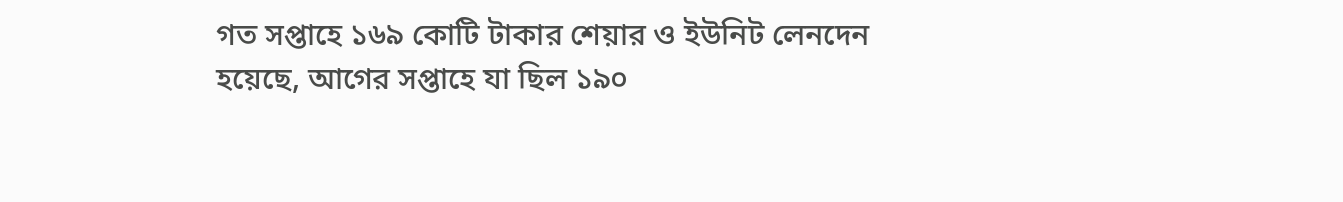গত সপ্তাহে ১৬৯ কোটি টাকার শেয়ার ও ইউনিট লেনদেন হয়েছে, আগের সপ্তাহে যা ছিল ১৯০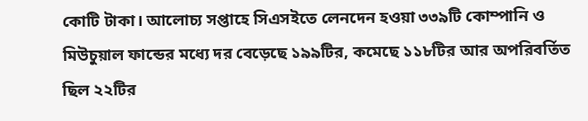কোটি টাকা। আলোচ্য সপ্তাহে সিএসইতে লেনদেন হওয়া ৩৩৯টি কোম্পানি ও মিউচুয়াল ফান্ডের মধ্যে দর বেড়েছে ১৯৯টির, কমেছে ১১৮টির আর অপরিবর্তিত ছিল ২২টির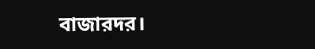বাজারদর।